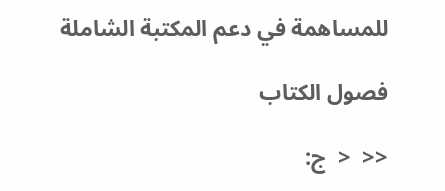للمساهمة في دعم المكتبة الشاملة

فصول الكتاب

<<  <  ج: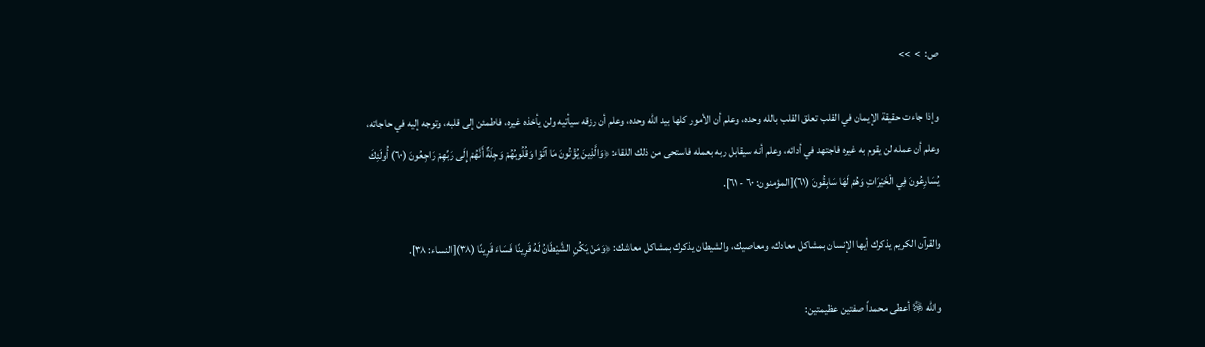ص:  >  >>

وإذا جاءت حقيقة الإيمان في القلب تعلق القلب بالله وحده، وعلم أن الأمور كلها بيد الله وحده، وعلم أن رزقه سيأتيه ولن يأخذه غيره، فاطمئن إلى قلبه، وتوجه إليه في حاجاته، وعلم أن عمله لن يقوم به غيره فاجتهد في أدائه، وعلم أنه سيقابل ربه بعمله فاستحى من ذلك اللقاء: ﴿وَالَّذِينَ يُؤْتُونَ مَا آتَوْا وَقُلُوبُهُمْ وَجِلَةٌ أَنَّهُمْ إِلَى رَبِّهِمْ رَاجِعُونَ (٦٠) أُولَئِكَ يُسَارِعُونَ فِي الْخَيْرَاتِ وَهُمْ لَهَا سَابِقُونَ (٦١)[المؤمنون: ٦٠ - ٦١].

والقرآن الكريم يذكرك أيها الإنسان بمشاكل معادك، ومعاصيك، والشيطان يذكرك بمشاكل معاشك: ﴿وَمَنْ يَكُنِ الشَّيْطَانُ لَهُ قَرِينًا فَسَاءَ قَرِينًا (٣٨)[النساء: ٣٨].

والله ﷿ أعطى محمداً صفتين عظيمتين: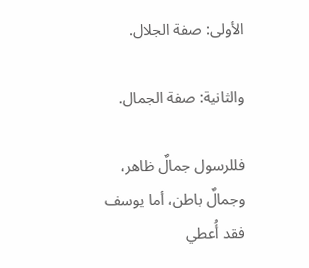الأولى: صفة الجلال.

والثانية: صفة الجمال.

فللرسول جمالٌ ظاهر، وجمالٌ باطن، أما يوسف فقد أُعطي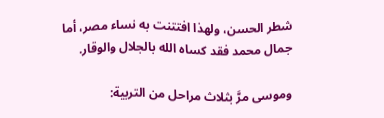شطر الحسن، ولهذا افتتنت به نساء مصر، أما جمال محمد فقد كساه الله بالجلال والوقار.

وموسى مرَّ بثلاث مراحل من التربية: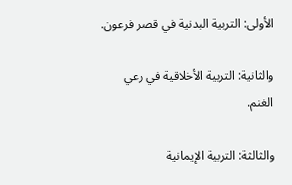الأولى: التربية البدنية في قصر فرعون.

والثانية: التربية الأخلاقية في رعي الغنم.

والثالثة: التربية الإيمانية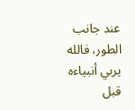عند جانب الطور، فالله يربي أنبياءه قبل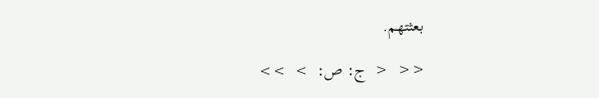بعثتهم.

<<  <  ج: ص:  >  >>